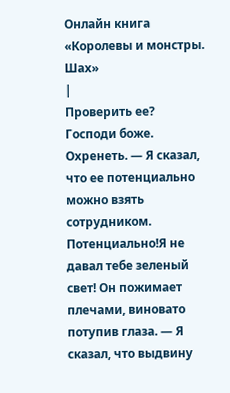Онлайн книга «Королевы и монстры. Шах»
|
Проверить ее? Господи боже. Охренеть. — Я сказал, что ее потенциально можно взять сотрудником. Потенциально!Я не давал тебе зеленый свет! Он пожимает плечами, виновато потупив глаза. — Я сказал, что выдвину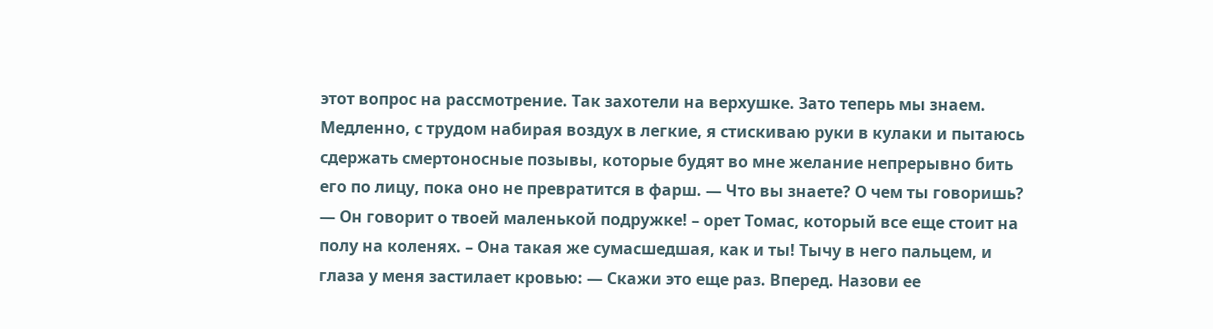этот вопрос на рассмотрение. Так захотели на верхушке. Зато теперь мы знаем. Медленно, с трудом набирая воздух в легкие, я стискиваю руки в кулаки и пытаюсь сдержать смертоносные позывы, которые будят во мне желание непрерывно бить его по лицу, пока оно не превратится в фарш. — Что вы знаете? О чем ты говоришь? — Он говорит о твоей маленькой подружке! – орет Томас, который все еще стоит на полу на коленях. – Она такая же сумасшедшая, как и ты! Тычу в него пальцем, и глаза у меня застилает кровью: — Скажи это еще раз. Вперед. Назови ее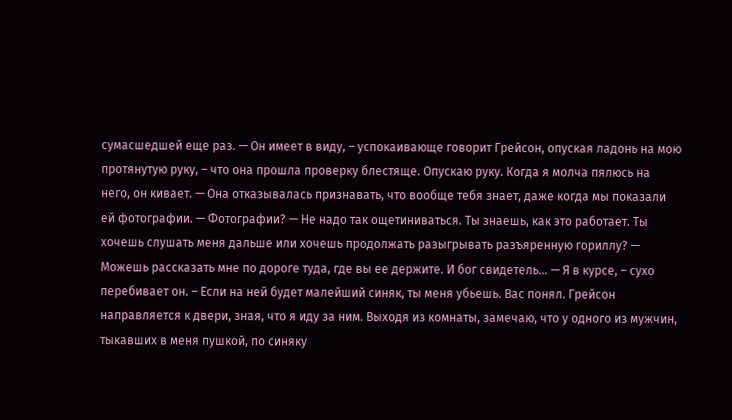сумасшедшей еще раз. — Он имеет в виду, – успокаивающе говорит Грейсон, опуская ладонь на мою протянутую руку, – что она прошла проверку блестяще. Опускаю руку. Когда я молча пялюсь на него, он кивает. — Она отказывалась признавать, что вообще тебя знает, даже когда мы показали ей фотографии. — Фотографии? — Не надо так ощетиниваться. Ты знаешь, как это работает. Ты хочешь слушать меня дальше или хочешь продолжать разыгрывать разъяренную гориллу? — Можешь рассказать мне по дороге туда, где вы ее держите. И бог свидетель… — Я в курсе, – сухо перебивает он. – Если на ней будет малейший синяк, ты меня убьешь. Вас понял. Грейсон направляется к двери, зная, что я иду за ним. Выходя из комнаты, замечаю, что у одного из мужчин, тыкавших в меня пушкой, по синяку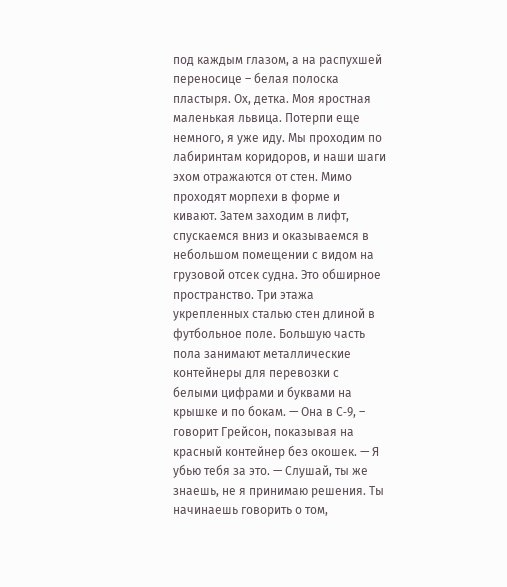под каждым глазом, а на распухшей переносице – белая полоска пластыря. Ох, детка. Моя яростная маленькая львица. Потерпи еще немного, я уже иду. Мы проходим по лабиринтам коридоров, и наши шаги эхом отражаются от стен. Мимо проходят морпехи в форме и кивают. Затем заходим в лифт, спускаемся вниз и оказываемся в небольшом помещении с видом на грузовой отсек судна. Это обширное пространство. Три этажа укрепленных сталью стен длиной в футбольное поле. Большую часть пола занимают металлические контейнеры для перевозки с белыми цифрами и буквами на крышке и по бокам. — Она в С‐9, – говорит Грейсон, показывая на красный контейнер без окошек. — Я убью тебя за это. — Слушай, ты же знаешь, не я принимаю решения. Ты начинаешь говорить о том,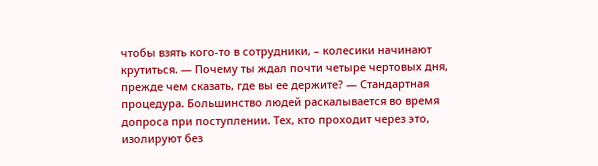чтобы взять кого-то в сотрудники, – колесики начинают крутиться. — Почему ты ждал почти четыре чертовых дня, прежде чем сказать, где вы ее держите? — Стандартная процедура. Большинство людей раскалывается во время допроса при поступлении. Тех, кто проходит через это, изолируют без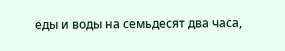еды и воды на семьдесят два часа,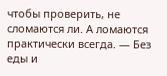чтобы проверить, не сломаются ли. А ломаются практически всегда. — Без еды и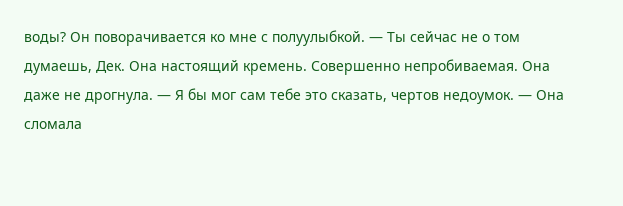воды? Он поворачивается ко мне с полуулыбкой. — Ты сейчас не о том думаешь, Дек. Она настоящий кремень. Совершенно непробиваемая. Она даже не дрогнула. — Я бы мог сам тебе это сказать, чертов недоумок. — Она сломала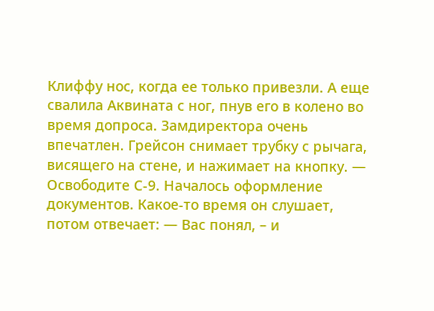Клиффу нос, когда ее только привезли. А еще свалила Аквината с ног, пнув его в колено во время допроса. Замдиректора очень впечатлен. Грейсон снимает трубку с рычага, висящего на стене, и нажимает на кнопку. — Освободите С‐9. Началось оформление документов. Какое-то время он слушает, потом отвечает: — Вас понял, – и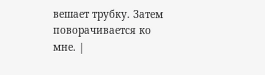вешает трубку. Затем поворачивается ко мне. |